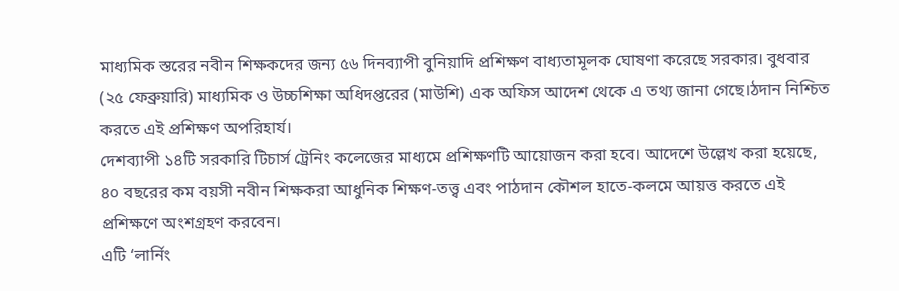মাধ্যমিক স্তরের নবীন শিক্ষকদের জন্য ৫৬ দিনব্যাপী বুনিয়াদি প্রশিক্ষণ বাধ্যতামূলক ঘোষণা করেছে সরকার। বুধবার (২৫ ফেব্রুয়ারি) মাধ্যমিক ও উচ্চশিক্ষা অধিদপ্তরের (মাউশি) এক অফিস আদেশ থেকে এ তথ্য জানা গেছে।ঠদান নিশ্চিত করতে এই প্রশিক্ষণ অপরিহার্য।
দেশব্যাপী ১৪টি সরকারি টিচার্স ট্রেনিং কলেজের মাধ্যমে প্রশিক্ষণটি আয়োজন করা হবে। আদেশে উল্লেখ করা হয়েছে, ৪০ বছরের কম বয়সী নবীন শিক্ষকরা আধুনিক শিক্ষণ-তত্ত্ব এবং পাঠদান কৌশল হাতে-কলমে আয়ত্ত করতে এই প্রশিক্ষণে অংশগ্রহণ করবেন।
এটি ‘লার্নিং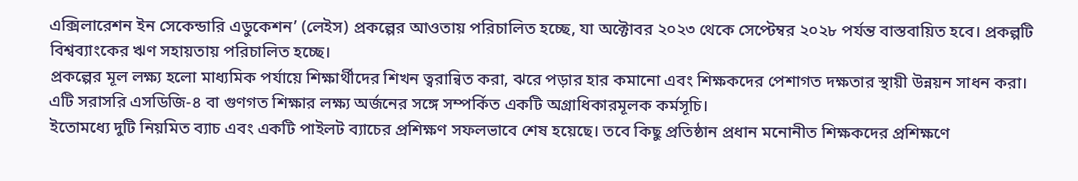এক্সিলারেশন ইন সেকেন্ডারি এডুকেশন’ (লেইস) প্রকল্পের আওতায় পরিচালিত হচ্ছে, যা অক্টোবর ২০২৩ থেকে সেপ্টেম্বর ২০২৮ পর্যন্ত বাস্তবায়িত হবে। প্রকল্পটি বিশ্বব্যাংকের ঋণ সহায়তায় পরিচালিত হচ্ছে।
প্রকল্পের মূল লক্ষ্য হলো মাধ্যমিক পর্যায়ে শিক্ষার্থীদের শিখন ত্বরান্বিত করা, ঝরে পড়ার হার কমানো এবং শিক্ষকদের পেশাগত দক্ষতার স্থায়ী উন্নয়ন সাধন করা। এটি সরাসরি এসডিজি-৪ বা গুণগত শিক্ষার লক্ষ্য অর্জনের সঙ্গে সম্পর্কিত একটি অগ্রাধিকারমূলক কর্মসূচি।
ইতোমধ্যে দুটি নিয়মিত ব্যাচ এবং একটি পাইলট ব্যাচের প্রশিক্ষণ সফলভাবে শেষ হয়েছে। তবে কিছু প্রতিষ্ঠান প্রধান মনোনীত শিক্ষকদের প্রশিক্ষণে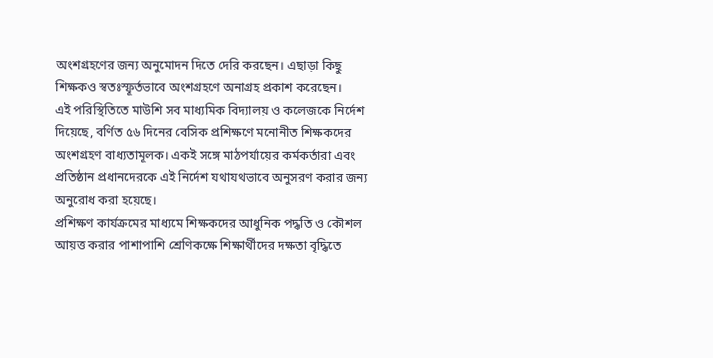অংশগ্রহণের জন্য অনুমোদন দিতে দেরি করছেন। এছাড়া কিছু শিক্ষকও স্বতঃস্ফূর্তভাবে অংশগ্রহণে অনাগ্রহ প্রকাশ করেছেন।
এই পরিস্থিতিতে মাউশি সব মাধ্যমিক বিদ্যালয় ও কলেজকে নির্দেশ দিয়েছে, বর্ণিত ৫৬ দিনের বেসিক প্রশিক্ষণে মনোনীত শিক্ষকদের অংশগ্রহণ বাধ্যতামূলক। একই সঙ্গে মাঠপর্যায়ের কর্মকর্তারা এবং প্রতিষ্ঠান প্রধানদেরকে এই নির্দেশ যথাযথভাবে অনুসরণ করার জন্য অনুরোধ করা হয়েছে।
প্রশিক্ষণ কার্যক্রমের মাধ্যমে শিক্ষকদের আধুনিক পদ্ধতি ও কৌশল আয়ত্ত করার পাশাপাশি শ্রেণিকক্ষে শিক্ষার্থীদের দক্ষতা বৃদ্ধিতে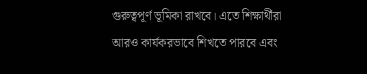গুরুত্বপূর্ণ ভূমিকা রাখবে। এতে শিক্ষার্থীরা আরও কার্যকরভাবে শিখতে পারবে এবং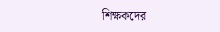শিক্ষকদের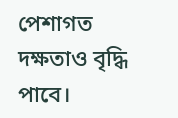পেশাগত দক্ষতাও বৃদ্ধি পাবে।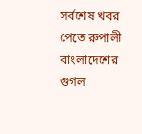সর্বশেষ খবর পেতে রুপালী বাংলাদেশের গুগল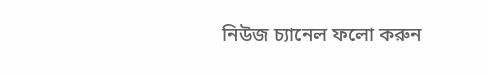নিউজ চ্যানেল ফলো করুন